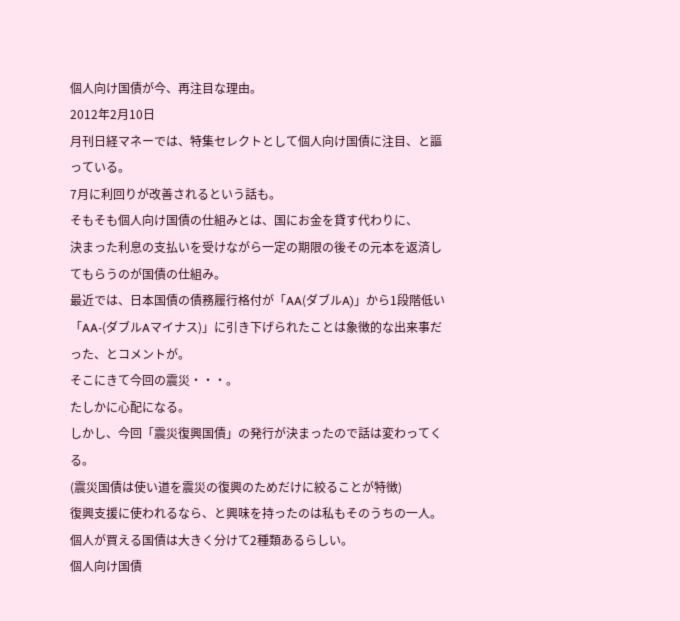個人向け国債が今、再注目な理由。
2012年2月10日
月刊日経マネーでは、特集セレクトとして個人向け国債に注目、と謳っている。
7月に利回りが改善されるという話も。
そもそも個人向け国債の仕組みとは、国にお金を貸す代わりに、
決まった利息の支払いを受けながら一定の期限の後その元本を返済してもらうのが国債の仕組み。
最近では、日本国債の債務履行格付が「AA(ダブルA)」から1段階低い
「AA-(ダブルAマイナス)」に引き下げられたことは象徴的な出来事だった、とコメントが。
そこにきて今回の震災・・・。
たしかに心配になる。
しかし、今回「震災復興国債」の発行が決まったので話は変わってくる。
(震災国債は使い道を震災の復興のためだけに絞ることが特徴)
復興支援に使われるなら、と興味を持ったのは私もそのうちの一人。
個人が買える国債は大きく分けて2種類あるらしい。
個人向け国債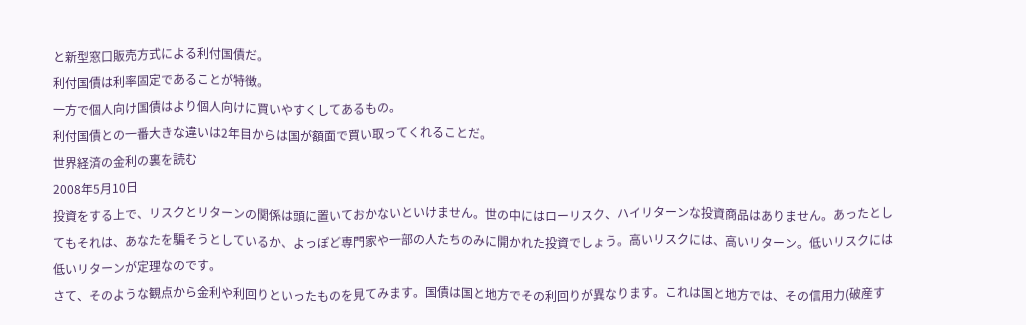と新型窓口販売方式による利付国債だ。
利付国債は利率固定であることが特徴。
一方で個人向け国債はより個人向けに買いやすくしてあるもの。
利付国債との一番大きな違いは2年目からは国が額面で買い取ってくれることだ。
世界経済の金利の裏を読む
2008年5月10日
投資をする上で、リスクとリターンの関係は頭に置いておかないといけません。世の中にはローリスク、ハイリターンな投資商品はありません。あったとしてもそれは、あなたを騙そうとしているか、よっぽど専門家や一部の人たちのみに開かれた投資でしょう。高いリスクには、高いリターン。低いリスクには低いリターンが定理なのです。
さて、そのような観点から金利や利回りといったものを見てみます。国債は国と地方でその利回りが異なります。これは国と地方では、その信用力(破産す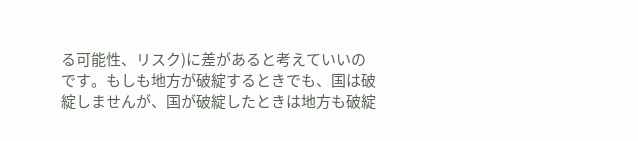る可能性、リスク)に差があると考えていいのです。もしも地方が破綻するときでも、国は破綻しませんが、国が破綻したときは地方も破綻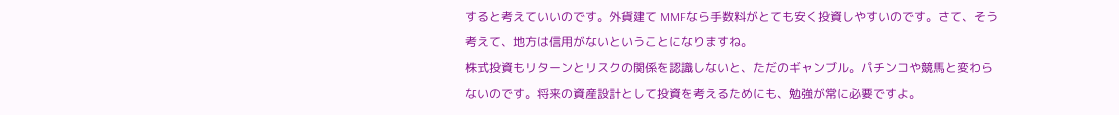すると考えていいのです。外貨建て MMFなら手数料がとても安く投資しやすいのです。さて、そう考えて、地方は信用がないということになりますね。
株式投資もリターンとリスクの関係を認識しないと、ただのギャンブル。パチンコや競馬と変わらないのです。将来の資産設計として投資を考えるためにも、勉強が常に必要ですよ。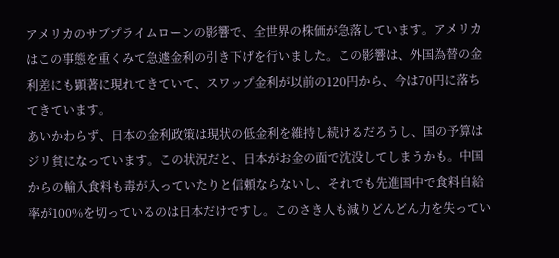アメリカのサブプライムローンの影響で、全世界の株価が急落しています。アメリカはこの事態を重くみて急遽金利の引き下げを行いました。この影響は、外国為替の金利差にも顕著に現れてきていて、スワップ金利が以前の120円から、今は70円に落ちてきています。
あいかわらず、日本の金利政策は現状の低金利を維持し続けるだろうし、国の予算はジリ貧になっています。この状況だと、日本がお金の面で沈没してしまうかも。中国からの輸入食料も毒が入っていたりと信頼ならないし、それでも先進国中で食料自給率が100%を切っているのは日本だけですし。このさき人も減りどんどん力を失ってい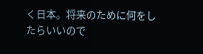く日本。将来のために何をしたらいいので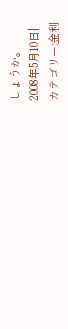しょうか。
2008年5月10日|
カテゴリー:金利